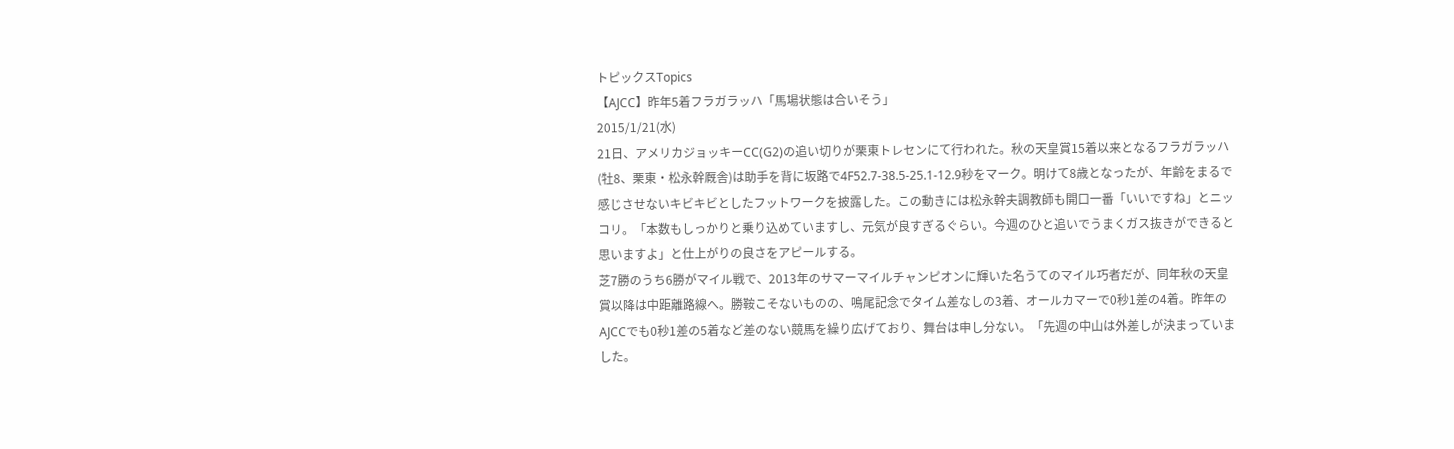トピックスTopics
【AJCC】昨年5着フラガラッハ「馬場状態は合いそう」
2015/1/21(水)
21日、アメリカジョッキーCC(G2)の追い切りが栗東トレセンにて行われた。秋の天皇賞15着以来となるフラガラッハ(牡8、栗東・松永幹厩舎)は助手を背に坂路で4F52.7-38.5-25.1-12.9秒をマーク。明けて8歳となったが、年齢をまるで感じさせないキビキビとしたフットワークを披露した。この動きには松永幹夫調教師も開口一番「いいですね」とニッコリ。「本数もしっかりと乗り込めていますし、元気が良すぎるぐらい。今週のひと追いでうまくガス抜きができると思いますよ」と仕上がりの良さをアピールする。
芝7勝のうち6勝がマイル戦で、2013年のサマーマイルチャンピオンに輝いた名うてのマイル巧者だが、同年秋の天皇賞以降は中距離路線へ。勝鞍こそないものの、鳴尾記念でタイム差なしの3着、オールカマーで0秒1差の4着。昨年のAJCCでも0秒1差の5着など差のない競馬を繰り広げており、舞台は申し分ない。「先週の中山は外差しが決まっていました。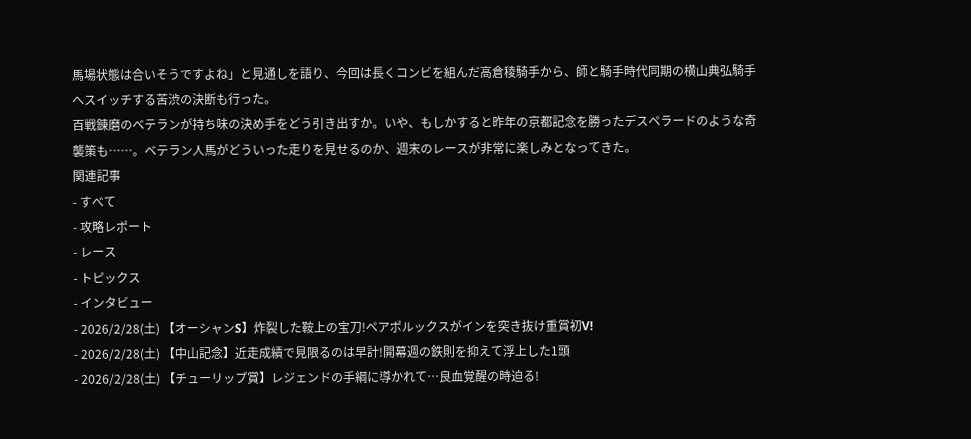馬場状態は合いそうですよね」と見通しを語り、今回は長くコンビを組んだ高倉稜騎手から、師と騎手時代同期の横山典弘騎手へスイッチする苦渋の決断も行った。
百戦錬磨のベテランが持ち味の決め手をどう引き出すか。いや、もしかすると昨年の京都記念を勝ったデスペラードのような奇襲策も……。ベテラン人馬がどういった走りを見せるのか、週末のレースが非常に楽しみとなってきた。
関連記事
- すべて
- 攻略レポート
- レース
- トピックス
- インタビュー
- 2026/2/28(土) 【オーシャンS】炸裂した鞍上の宝刀!ペアポルックスがインを突き抜け重賞初V!
- 2026/2/28(土) 【中山記念】近走成績で見限るのは早計!開幕週の鉄則を抑えて浮上した1頭
- 2026/2/28(土) 【チューリップ賞】レジェンドの手綱に導かれて…良血覚醒の時迫る!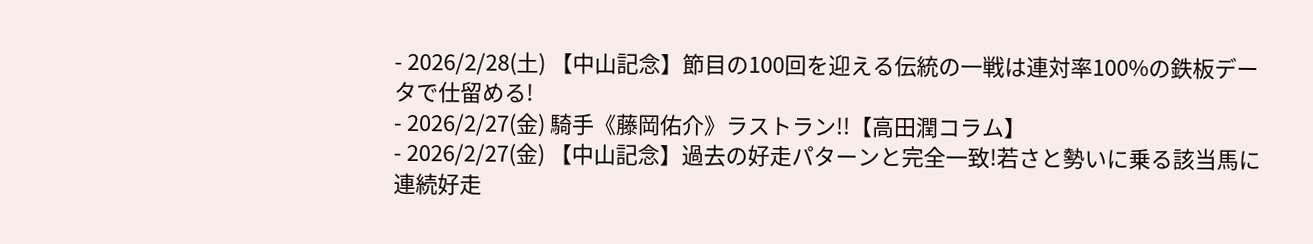- 2026/2/28(土) 【中山記念】節目の100回を迎える伝統の一戦は連対率100%の鉄板データで仕留める!
- 2026/2/27(金) 騎手《藤岡佑介》ラストラン!!【高田潤コラム】
- 2026/2/27(金) 【中山記念】過去の好走パターンと完全一致!若さと勢いに乗る該当馬に連続好走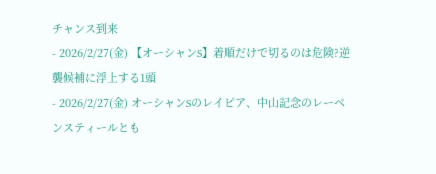チャンス到来
- 2026/2/27(金) 【オーシャンS】着順だけで切るのは危険?逆襲候補に浮上する1頭
- 2026/2/27(金) オーシャンSのレイピア、中山記念のレーベンスティールとも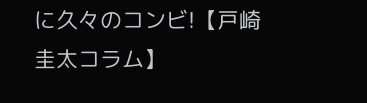に久々のコンビ!【戸崎圭太コラム】